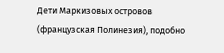Дети Маркизовых островов (французская Полинезия), подобно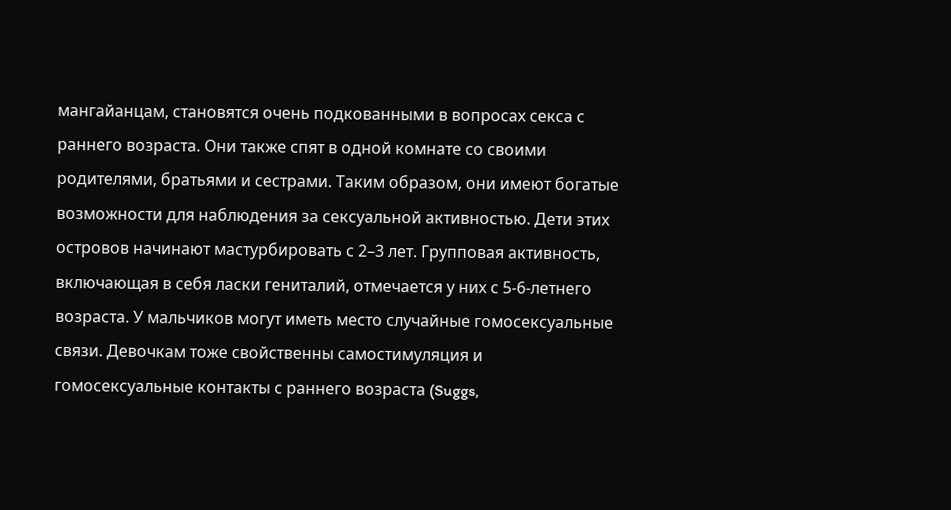мангайанцам, становятся очень подкованными в вопросах секса с раннего возраста. Они также спят в одной комнате со своими родителями, братьями и сестрами. Таким образом, они имеют богатые возможности для наблюдения за сексуальной активностью. Дети этих островов начинают мастурбировать с 2–3 лет. Групповая активность, включающая в себя ласки гениталий, отмечается у них с 5-6-летнего возраста. У мальчиков могут иметь место случайные гомосексуальные связи. Девочкам тоже свойственны самостимуляция и гомосексуальные контакты с раннего возраста (Suggs,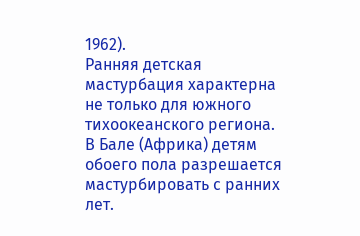1962).
Ранняя детская мастурбация характерна не только для южного тихоокеанского региона. В Бале (Африка) детям обоего пола разрешается мастурбировать с ранних лет.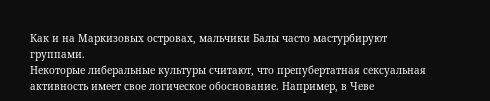Как и на Маркизовых островах, мальчики Балы часто мастурбируют группами.
Некоторые либеральные культуры считают, что препубертатная сексуальная активность имеет свое логическое обоснование. Например, в Чеве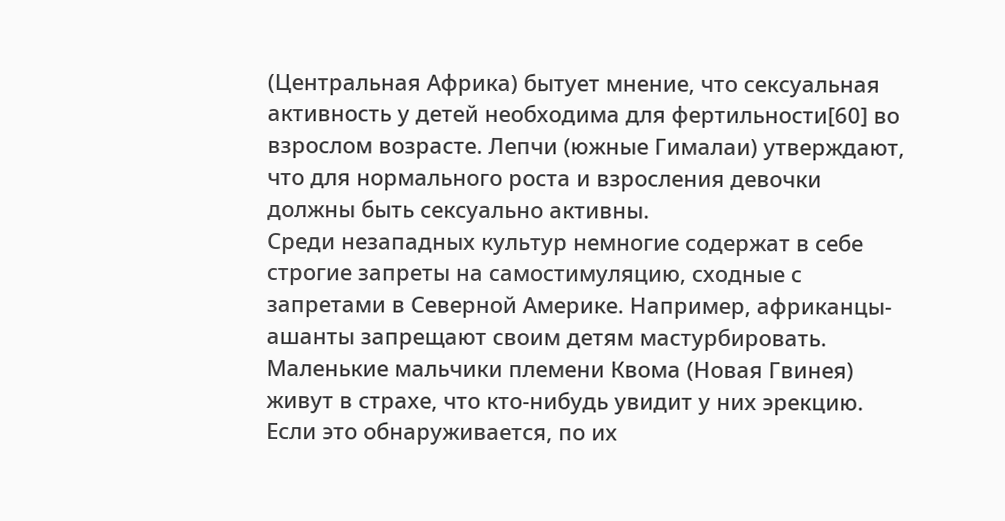(Центральная Африка) бытует мнение, что сексуальная активность у детей необходима для фертильности[60] во взрослом возрасте. Лепчи (южные Гималаи) утверждают, что для нормального роста и взросления девочки должны быть сексуально активны.
Среди незападных культур немногие содержат в себе строгие запреты на самостимуляцию, сходные с запретами в Северной Америке. Например, африканцы-ашанты запрещают своим детям мастурбировать. Маленькие мальчики племени Квома (Новая Гвинея) живут в страхе, что кто-нибудь увидит у них эрекцию. Если это обнаруживается, по их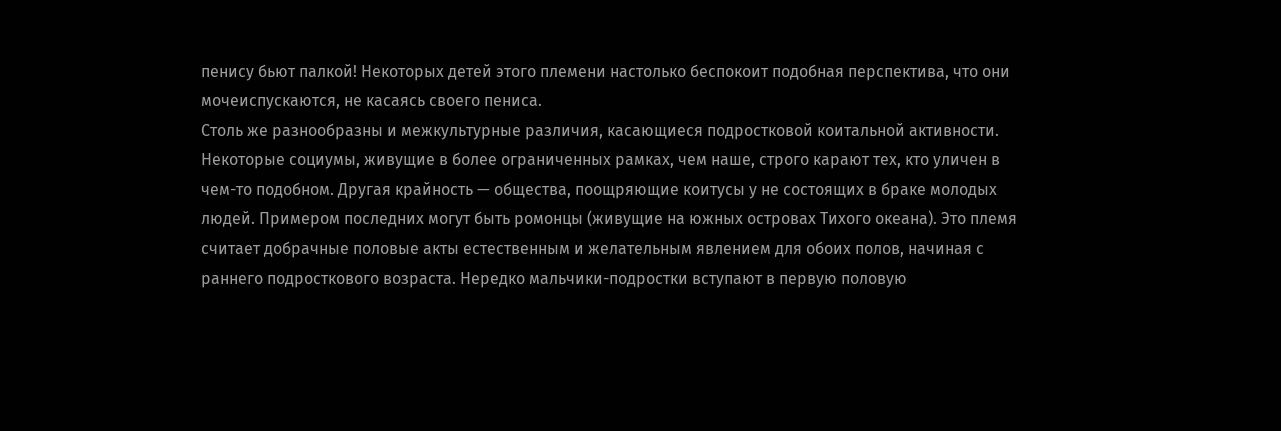пенису бьют палкой! Некоторых детей этого племени настолько беспокоит подобная перспектива, что они мочеиспускаются, не касаясь своего пениса.
Столь же разнообразны и межкультурные различия, касающиеся подростковой коитальной активности. Некоторые социумы, живущие в более ограниченных рамках, чем наше, строго карают тех, кто уличен в чем-то подобном. Другая крайность — общества, поощряющие коитусы у не состоящих в браке молодых людей. Примером последних могут быть ромонцы (живущие на южных островах Тихого океана). Это племя считает добрачные половые акты естественным и желательным явлением для обоих полов, начиная с раннего подросткового возраста. Нередко мальчики-подростки вступают в первую половую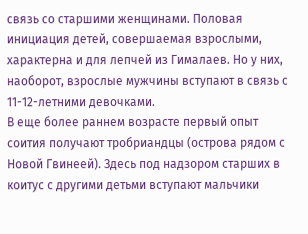связь со старшими женщинами. Половая инициация детей, совершаемая взрослыми, характерна и для лепчей из Гималаев. Но у них, наоборот, взрослые мужчины вступают в связь с 11-12-летними девочками.
В еще более раннем возрасте первый опыт соития получают тробриандцы (острова рядом с Новой Гвинеей). Здесь под надзором старших в коитус с другими детьми вступают мальчики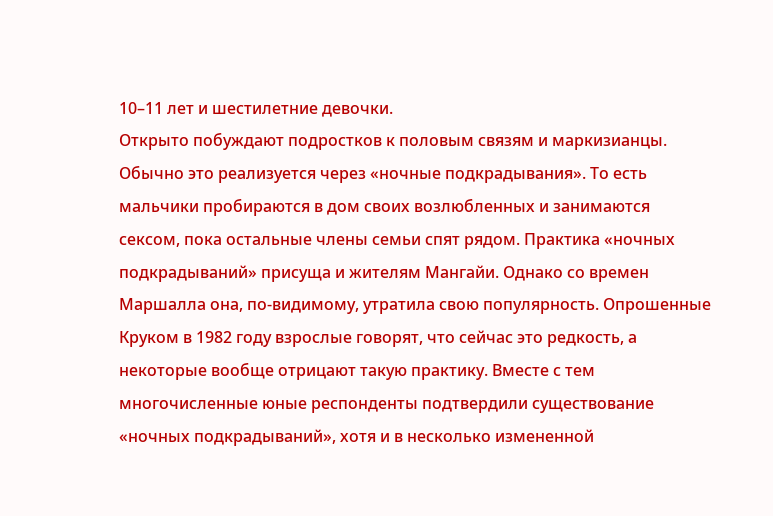10–11 лет и шестилетние девочки.
Открыто побуждают подростков к половым связям и маркизианцы. Обычно это реализуется через «ночные подкрадывания». То есть мальчики пробираются в дом своих возлюбленных и занимаются сексом, пока остальные члены семьи спят рядом. Практика «ночных подкрадываний» присуща и жителям Мангайи. Однако со времен Маршалла она, по-видимому, утратила свою популярность. Опрошенные Круком в 1982 году взрослые говорят, что сейчас это редкость, а некоторые вообще отрицают такую практику. Вместе с тем многочисленные юные респонденты подтвердили существование «ночных подкрадываний», хотя и в несколько измененной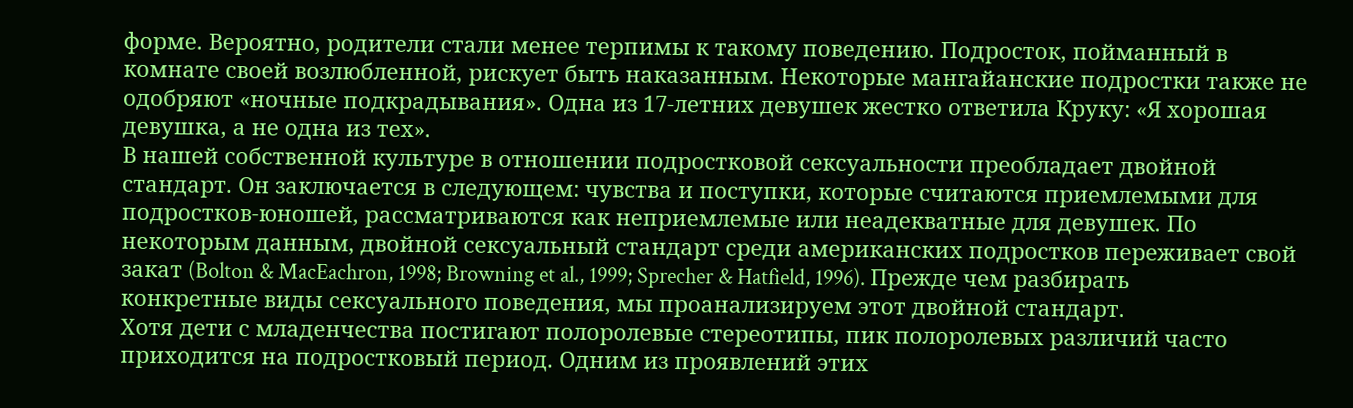форме. Вероятно, родители стали менее терпимы к такому поведению. Подросток, пойманный в комнате своей возлюбленной, рискует быть наказанным. Некоторые мангайанские подростки также не одобряют «ночные подкрадывания». Одна из 17-летних девушек жестко ответила Круку: «Я хорошая девушка, а не одна из тех».
В нашей собственной культуре в отношении подростковой сексуальности преобладает двойной стандарт. Он заключается в следующем: чувства и поступки, которые считаются приемлемыми для подростков-юношей, рассматриваются как неприемлемые или неадекватные для девушек. По некоторым данным, двойной сексуальный стандарт среди американских подростков переживает свой закат (Bolton & MacEachron, 1998; Browning et al., 1999; Sprecher & Hatfield, 1996). Прежде чем разбирать конкретные виды сексуального поведения, мы проанализируем этот двойной стандарт.
Хотя дети с младенчества постигают полоролевые стереотипы, пик полоролевых различий часто приходится на подростковый период. Одним из проявлений этих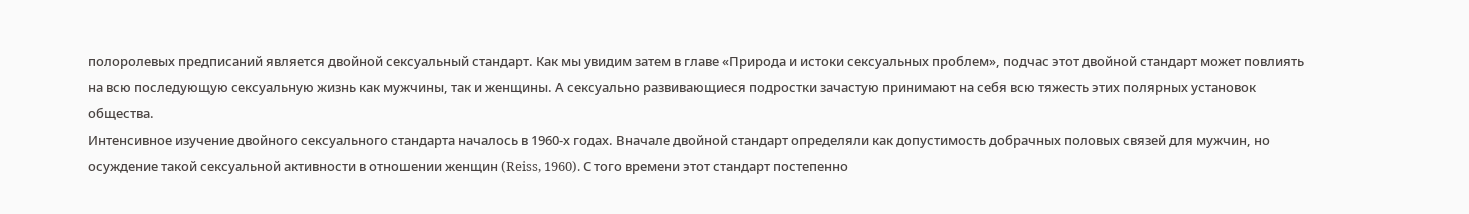полоролевых предписаний является двойной сексуальный стандарт. Как мы увидим затем в главе «Природа и истоки сексуальных проблем», подчас этот двойной стандарт может повлиять на всю последующую сексуальную жизнь как мужчины, так и женщины. А сексуально развивающиеся подростки зачастую принимают на себя всю тяжесть этих полярных установок общества.
Интенсивное изучение двойного сексуального стандарта началось в 1960-х годах. Вначале двойной стандарт определяли как допустимость добрачных половых связей для мужчин, но осуждение такой сексуальной активности в отношении женщин (Reiss, 1960). С того времени этот стандарт постепенно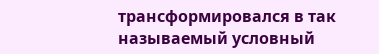трансформировался в так называемый условный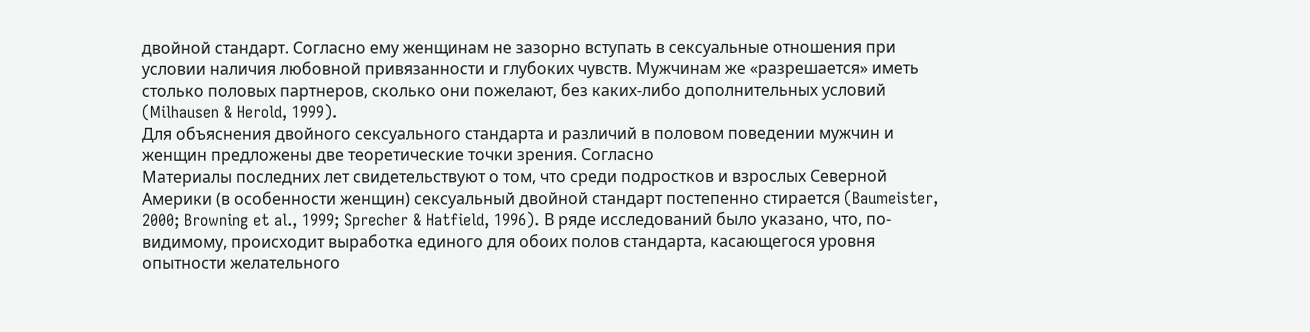двойной стандарт. Согласно ему женщинам не зазорно вступать в сексуальные отношения при условии наличия любовной привязанности и глубоких чувств. Мужчинам же «разрешается» иметь столько половых партнеров, сколько они пожелают, без каких-либо дополнительных условий (Milhausen & Herold, 1999).
Для объяснения двойного сексуального стандарта и различий в половом поведении мужчин и женщин предложены две теоретические точки зрения. Согласно
Материалы последних лет свидетельствуют о том, что среди подростков и взрослых Северной Америки (в особенности женщин) сексуальный двойной стандарт постепенно стирается (Baumeister, 2000; Browning et al., 1999; Sprecher & Hatfield, 1996). В ряде исследований было указано, что, по-видимому, происходит выработка единого для обоих полов стандарта, касающегося уровня опытности желательного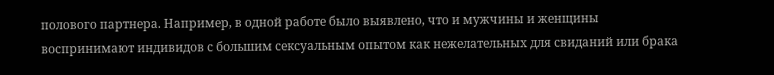полового партнера. Например, в одной работе было выявлено, что и мужчины и женщины воспринимают индивидов с большим сексуальным опытом как нежелательных для свиданий или брака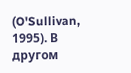(O'Sullivan, 1995). В другом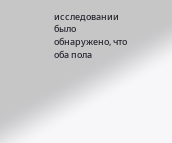исследовании было обнаружено, что оба пола